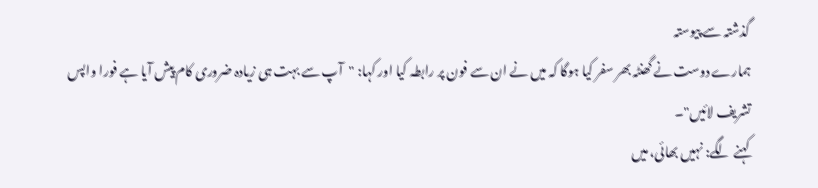گذشتہ سے پیوستہ
ہمارے دوست نے گھنٹہ بھر سفر کیا ہوگا کہ میں نے ان سے فون پر رابطہ کیا اور کہا: "آپ سے بہت ہی زیادہ ضروری کام پیش آیا ہے فورا واپس تشریف لائیں"۔
کہنے لگے: نہیں بھائی، میں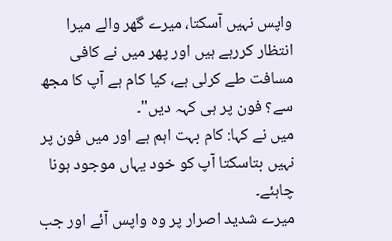واپس نہیں آسکتا، میرے گھر والے میرا انتظار کررہے ہیں اور پھر میں نے کافی مسافت طے کرلی ہے، کیا کام ہے آپ کا مجھ سے؟ فون پر ہی کہہ دیں"۔
میں نے کہا: کام بہت اہم ہے اور میں فون پر نہیں بتاسکتا آپ کو خود یہاں موجود ہونا چاہئے۔
میرے شدید اصرار پر وہ واپس آئے اور جب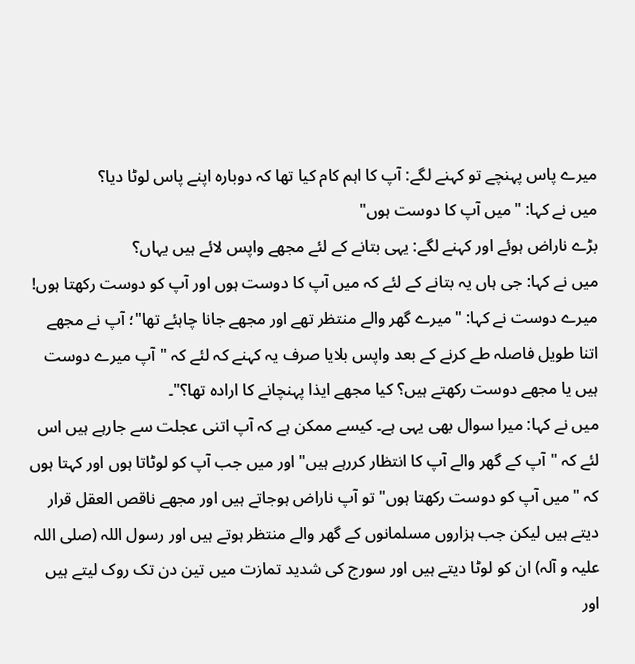میرے پاس پہنچے تو کہنے لگے: آپ کا اہم کام کیا تھا کہ دوبارہ اپنے پاس لوٹا دیا؟
میں نے کہا: "میں آپ کا دوست ہوں"
بڑے ناراض ہوئے اور کہنے لگے: یہی بتانے کے لئے مجھے واپس لائے ہیں یہاں؟
میں نے کہا: جی ہاں یہ بتانے کے لئے کہ میں آپ کا دوست ہوں اور آپ کو دوست رکھتا ہوں!
میرے دوست نے کہا: "میرے گھر والے منتظر تھے اور مجھے جانا چاہئے تھا"؛ آپ نے مجھے اتنا طویل فاصلہ طے کرنے کے بعد واپس بلایا صرف یہ کہنے کہ لئے کہ "آپ میرے دوست ہیں یا مجھے دوست رکھتے ہیں؟ کیا مجھے ایذا پہنچانے کا ارادہ تھا؟"۔
میں نے کہا: میرا سوال بھی یہی ہے۔ کیسے ممکن ہے کہ آپ اتنی عجلت سے جارہے ہیں اس لئے کہ "آپ کے گھر والے آپ کا انتظار کررہے ہیں" اور میں جب آپ کو لوٹاتا ہوں اور کہتا ہوں کہ "میں آپ کو دوست رکھتا ہوں" تو آپ ناراض ہوجاتے ہیں اور مجھے ناقص العقل قرار دیتے ہیں لیکن جب ہزاروں مسلمانوں کے گھر والے منتظر ہوتے ہیں اور رسول اللہ (صلی اللہ علیہ و آلہ) ان کو لوٹا دیتے ہیں اور سورج کی شدید تمازت میں تین دن تک روک لیتے ہیں اور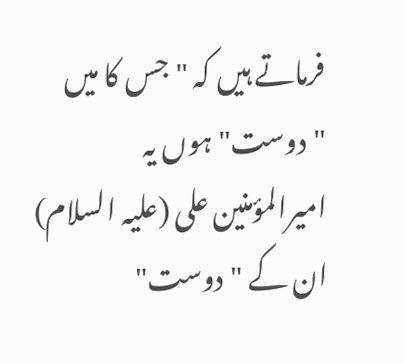فرماتے ہیں کہ "جس کا میں "دوست" ہوں یہ امیرالمؤمنین علی (علیہ السلام) ان کے "دوست"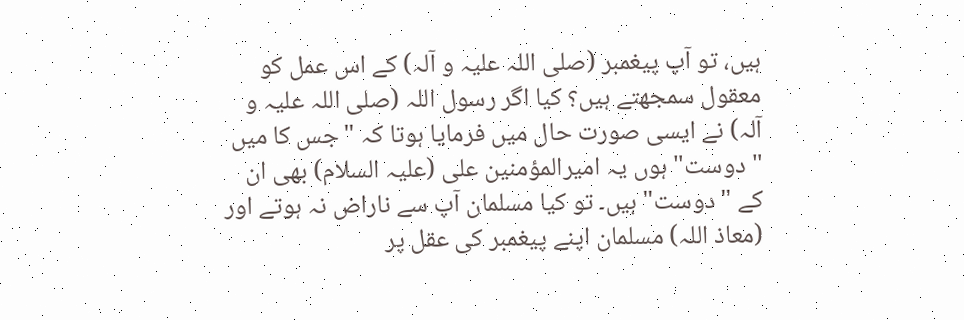ہیں، تو آپ پیغمبر (صلی اللہ علیہ و آلہ) کے اس عمل کو معقول سمجھتے ہیں؟ کیا اگر رسول اللہ (صلی اللہ علیہ و آلہ) نے ایسی صورت حال میں فرمایا ہوتا کہ "جس کا میں "دوست" ہوں یہ امیرالمؤمنین علی (علیہ السلام) بھی ان کے "دوست" ہیں۔ تو کیا مسلمان آپ سے ناراض نہ ہوتے اور (معاذ اللہ) مسلمان اپنے پیغمبر کی عقل پر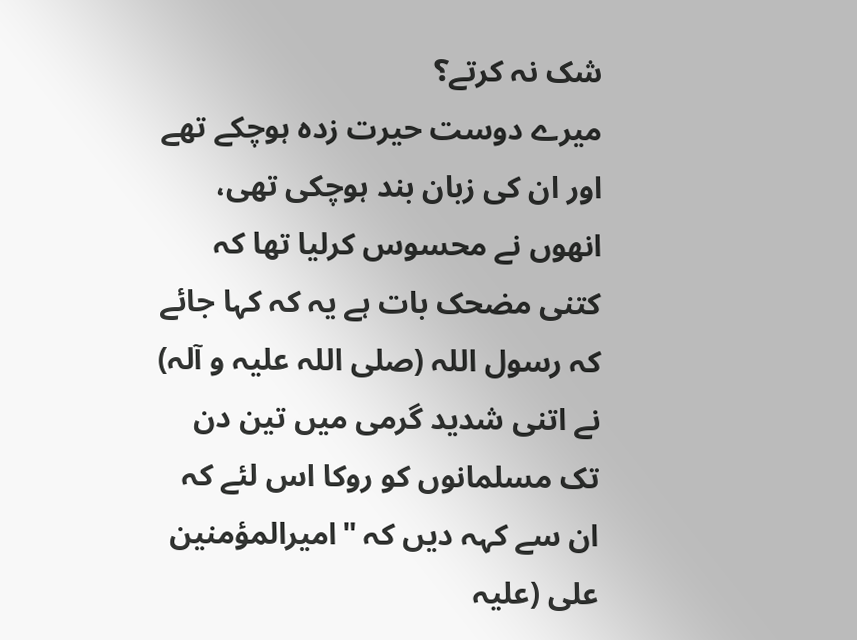شک نہ کرتے؟
میرے دوست حیرت زدہ ہوچکے تھے اور ان کی زبان بند ہوچکی تھی، انھوں نے محسوس کرلیا تھا کہ کتنی مضحک بات ہے یہ کہ کہا جائے کہ رسول اللہ (صلی اللہ علیہ و آلہ) نے اتنی شدید گرمی میں تین دن تک مسلمانوں کو روکا اس لئے کہ ان سے کہہ دیں کہ "امیرالمؤمنین علی (علیہ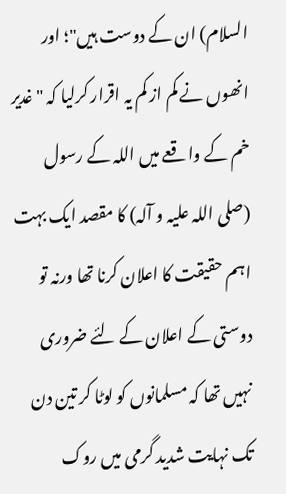السلام) ان کے دوست ہیں"؛ اور انھوں نے کم از کم یہ اقرار کرلیا کہ "غدیر خم کے واقعے میں اللہ کے رسول (صلی اللہ علیہ و آلہ) کا مقصد ایک بہت اہم حقیقت کا اعلان کرنا تھا ورنہ تو دوستی کے اعلان کے لئے ضروری نہیں تھا کہ مسلمانوں کو لوٹا کر تین دن تک نہایت شدید گرمی میں روک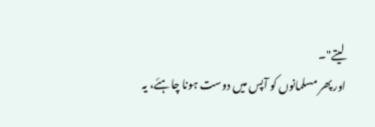لیتے"۔
اور پھر مسلمانوں کو آپس میں دوست ہونا چاہئے، یہ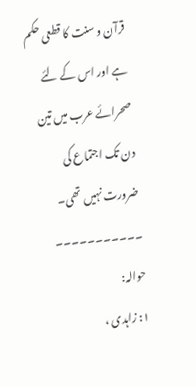قرآن و سنت کا قطعی حکم ہے اور اس کے لئے صحرائے عرب میں تین دن تک اجتماع کی ضرورت نہیں تھی۔
۔۔۔۔۔۔۔۔۔۔۔
حوالہ:
۱: زاہدی ،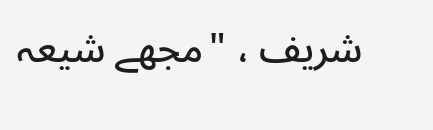شریف ، "مجھے شیعہ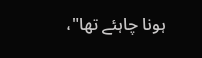ہونا چاہئے تھا"،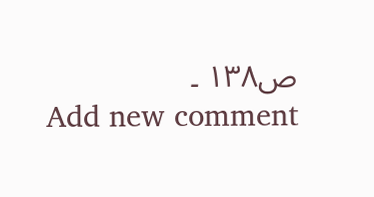ص۱۳۸ ۔
Add new comment